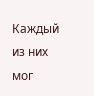Каждый из них мог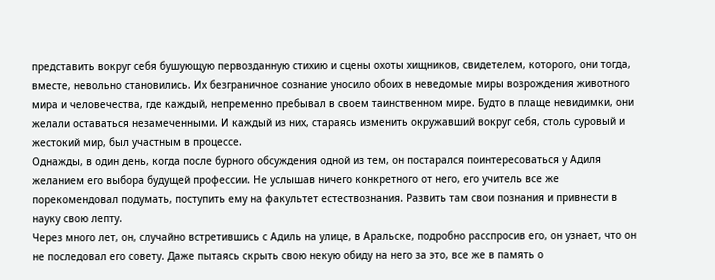представить вокруг себя бушующую первозданную стихию и сцены охоты хищников, свидетелем, которого, они тогда, вместе, невольно становились. Их безграничное сознание уносило обоих в неведомые миры возрождения животного мира и человечества, где каждый, непременно пребывал в своем таинственном мире. Будто в плаще невидимки, они желали оставаться незамеченными. И каждый из них, стараясь изменить окружавший вокруг себя, столь суровый и жестокий мир, был участным в процессе.
Однажды, в один день, когда после бурного обсуждения одной из тем, он постарался поинтересоваться у Адиля желанием его выбора будущей профессии. Не услышав ничего конкретного от него, его учитель все же порекомендовал подумать, поступить ему на факультет естествознания. Развить там свои познания и привнести в науку свою лепту.
Через много лет, он, случайно встретившись с Адиль на улице, в Аральске, подробно расспросив его, он узнает, что он не последовал его совету. Даже пытаясь скрыть свою некую обиду на него за это, все же в память о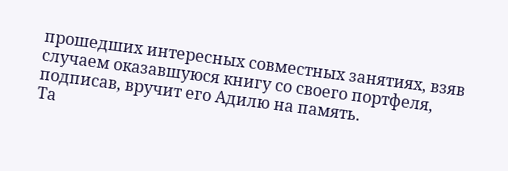прошедших интересных совместных занятиях, взяв случаем оказавшуюся книгу со своего портфеля, подписав, вручит его Адилю на память.
Та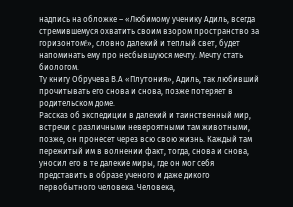надпись на обложке – «Любимому ученику Адиль, всегда стремившемуся охватить своим взором пространство за горизонтом!», словно далекий и теплый свет, будет напоминать ему про несбывшуюся мечту. Мечту стать биологом.
Ту книгу Обручева В.А «Плутония», Адиль, так любивший прочитывать его снова и снова, позже потеряет в родительском доме.
Рассказ об экспедиции в далекий и таинственный мир, встречи с различными невероятными там животными, позже, он пронесет через всю свою жизнь. Каждый там пережитый им в волнении факт, тогда, снова и снова, уносил его в те далекие миры, где он мог себя представить в образе ученого и даже дикого первобытного человека. Человека,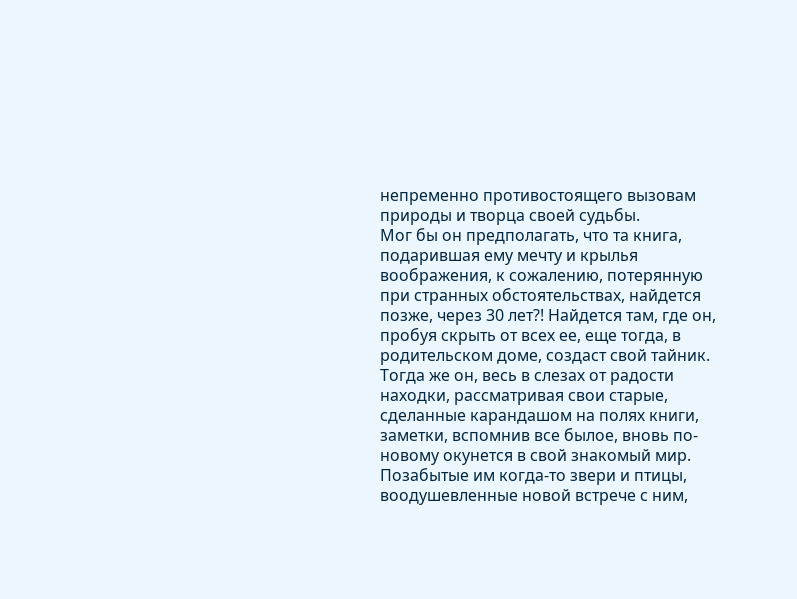непременно противостоящего вызовам природы и творца своей судьбы.
Мог бы он предполагать, что та книга, подарившая ему мечту и крылья воображения, к сожалению, потерянную при странных обстоятельствах, найдется позже, через 30 лет?! Найдется там, где он, пробуя скрыть от всех ее, еще тогда, в родительском доме, создаст свой тайник.
Тогда же он, весь в слезах от радости находки, рассматривая свои старые, сделанные карандашом на полях книги, заметки, вспомнив все былое, вновь по-новому окунется в свой знакомый мир.
Позабытые им когда-то звери и птицы, воодушевленные новой встрече с ним,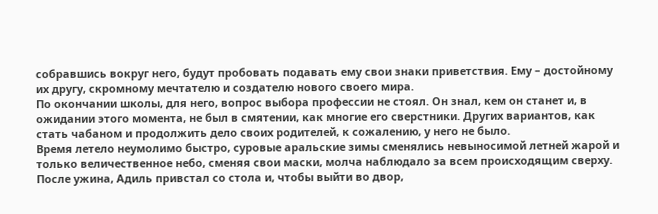собравшись вокруг него, будут пробовать подавать ему свои знаки приветствия. Ему – достойному их другу, скромному мечтателю и создателю нового своего мира.
По окончании школы, для него, вопрос выбора профессии не стоял. Он знал, кем он станет и, в ожидании этого момента, не был в смятении, как многие его сверстники. Других вариантов, как стать чабаном и продолжить дело своих родителей, к сожалению, у него не было.
Время летело неумолимо быстро, суровые аральские зимы сменялись невыносимой летней жарой и только величественное небо, сменяя свои маски, молча наблюдало за всем происходящим сверху.
После ужина, Адиль привстал со стола и, чтобы выйти во двор,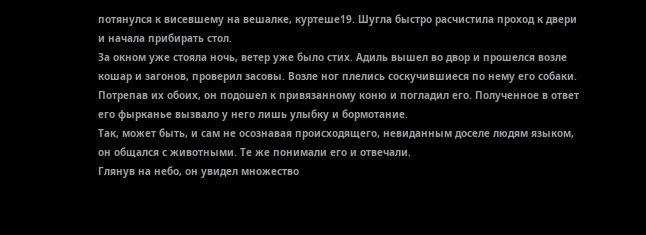потянулся к висевшему на вешалке, куртеше19. Шугла быстро расчистила проход к двери и начала прибирать стол.
За окном уже стояла ночь, ветер уже было стих. Адиль вышел во двор и прошелся возле кошар и загонов, проверил засовы. Возле ног плелись соскучившиеся по нему его собаки. Потрепав их обоих, он подошел к привязанному коню и погладил его. Полученное в ответ его фырканье вызвало у него лишь улыбку и бормотание.
Так, может быть, и сам не осознавая происходящего, невиданным доселе людям языком, он общался с животными. Те же понимали его и отвечали.
Глянув на небо, он увидел множество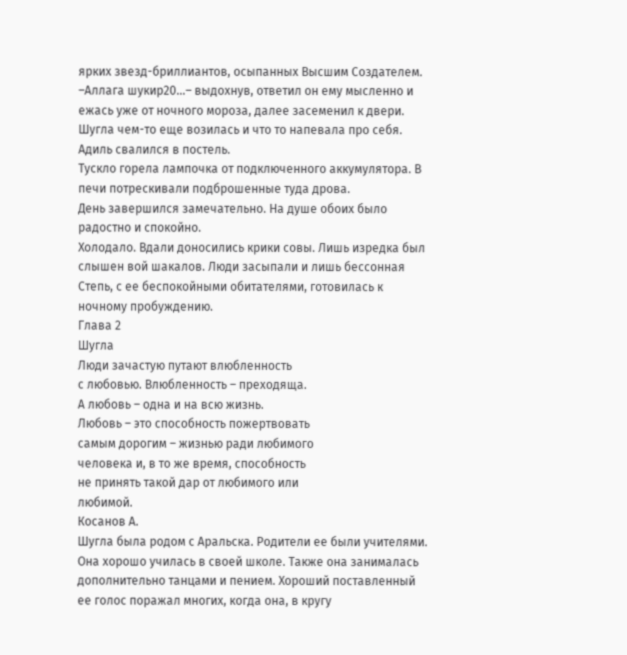ярких звезд-бриллиантов, осыпанных Высшим Создателем.
–Аллага шукир20…– выдохнув, ответил он ему мысленно и ежась уже от ночного мороза, далее засеменил к двери. Шугла чем-то еще возилась и что то напевала про себя. Адиль свалился в постель.
Тускло горела лампочка от подключенного аккумулятора. В печи потрескивали подброшенные туда дрова.
День завершился замечательно. На душе обоих было радостно и спокойно.
Холодало. Вдали доносились крики совы. Лишь изредка был слышен вой шакалов. Люди засыпали и лишь бессонная Степь, с ее беспокойными обитателями, готовилась к ночному пробуждению.
Глава 2
Шугла
Люди зачастую путают влюбленность
с любовью. Влюбленность – преходяща.
А любовь – одна и на всю жизнь.
Любовь – это способность пожертвовать
самым дорогим – жизнью ради любимого
человека и, в то же время, способность
не принять такой дар от любимого или
любимой.
Косанов А.
Шугла была родом с Аральска. Родители ее были учителями. Она хорошо училась в своей школе. Также она занималась дополнительно танцами и пением. Хороший поставленный ее голос поражал многих, когда она, в кругу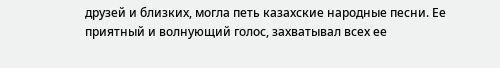друзей и близких, могла петь казахские народные песни. Ее приятный и волнующий голос, захватывал всех ее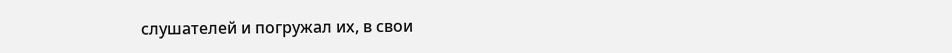слушателей и погружал их, в свои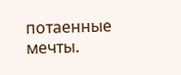потаенные мечты.